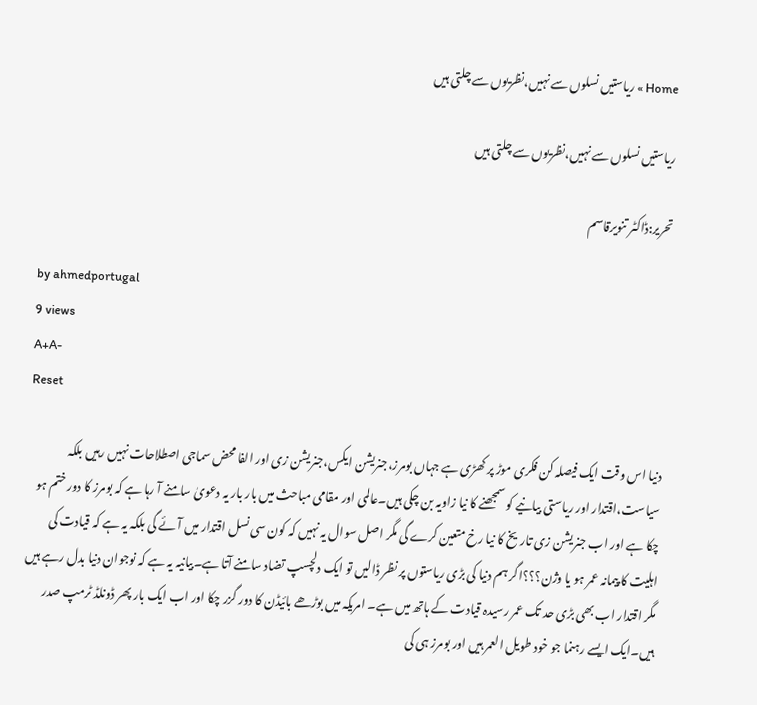Home » ریاستیں نسلوں سے نہیں،نظریوں سے چلتی ہیں

ریاستیں نسلوں سے نہیں،نظریوں سے چلتی ہیں

تحریر:ڈاکٹر تنویرقاسم

by ahmedportugal
9 views
A+A-
Reset

دنیا اس وقت ایک فیصلہ کن فکری موڑ پر کھڑی ہے جہاں بومرز،جنریشن ایکس،جنریشن زی اور الفا محض سماجی اصطلاحات نہیں رہیں بلکہ سیاست،اقتدار اور ریاستی بیانیے کو سمجھنے کا نیا زاویہ بن چکی ہیں۔عالمی اور مقامی مباحث میں بار بار یہ دعویٰ سامنے آ رہا ہے کہ بومرز کا دور ختم ہو چکا ہے اور اب جنریشن زی تاریخ کا نیا رخ متعین کرے گی مگر اصل سوال یہ نہیں کہ کون سی نسل اقتدار میں آئے گی بلکہ یہ ہے کہ قیادت کی اہلیت کا پیمانہ عمر ہو یا وژن؟؟؟اگر ہم دنیا کی بڑی ریاستوں پر نظر ڈالیں تو ایک دلچسپ تضاد سامنے آتا ہے۔بیانیہ یہ ہے کہ نوجوان دنیا بدل رہے ہیں مگر اقتدار اب بھی بڑی حد تک عمر رسیدہ قیادت کے ہاتھ میں ہے۔ امریکہ میں بوڑھے بائیڈن کا دور گزر چکا اور اب ایک بار پھر ڈونلڈ ٹرمپ صدر ہیں۔ایک ایسے رہنما جو خود طویل العمر ہیں اور بومرز ہی کی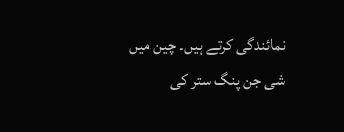نمائندگی کرتے ہیں۔ چین میں شی جن پنگ ستر کی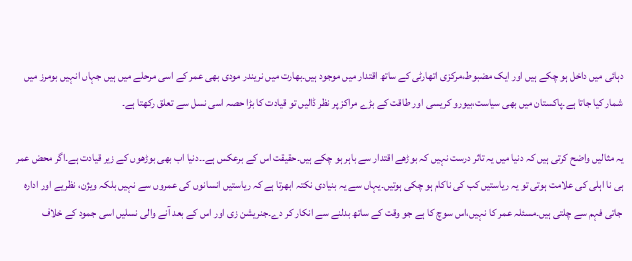دہائی میں داخل ہو چکے ہیں اور ایک مضبوط،مرکزی اتھارٹی کے ساتھ اقتدار میں موجود ہیں۔بھارت میں نریندر مودی بھی عمر کے اسی مرحلے میں ہیں جہاں انہیں بومرز میں شمار کیا جاتا ہے۔پاکستان میں بھی سیاست،بیورو کریسی اور طاقت کے بڑے مراکز پر نظر ڈالیں تو قیادت کا بڑا حصہ اسی نسل سے تعلق رکھتا ہے۔

یہ مثالیں واضح کرتی ہیں کہ دنیا میں یہ تاثر درست نہیں کہ بوڑھے اقتدار سے باہر ہو چکے ہیں۔حقیقت اس کے برعکس ہے۔۔دنیا اب بھی بوڑھوں کے زیر قیادت ہے۔اگر محض عمر ہی نا اہلی کی علامت ہوتی تو یہ ریاستیں کب کی ناکام ہو چکی ہوتیں۔یہاں سے یہ بنیادی نکتہ ابھرتا ہے کہ ریاستیں انسانوں کی عمروں سے نہیں بلکہ ویژن، نظریے اور ادارہ جاتی فہم سے چلتی ہیں۔مسئلہ عمر کا نہیں،اس سوچ کا ہے جو وقت کے ساتھ بدلنے سے انکار کر دے۔جنریشن زی اور اس کے بعد آنے والی نسلیں اسی جمود کے خلاف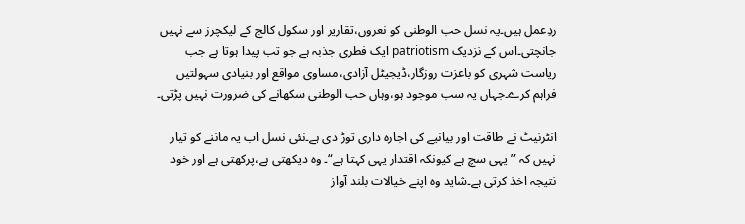ردِعمل ہیں۔یہ نسل حب الوطنی کو نعروں،تقاریر اور سکول کالج کے لیکچرز سے نہیں جانچتی۔اس کے نزدیک patriotism ایک فطری جذبہ ہے جو تب پیدا ہوتا ہے جب ریاست شہری کو باعزت روزگار،ڈیجیٹل آزادی،مساوی مواقع اور بنیادی سہولتیں فراہم کرے۔جہاں یہ سب موجود ہو،وہاں حب الوطنی سکھانے کی ضرورت نہیں پڑتی۔

انٹرنیٹ نے طاقت اور بیانیے کی اجارہ داری توڑ دی ہے۔نئی نسل اب یہ ماننے کو تیار نہیں کہ ”یہی سچ ہے کیونکہ اقتدار یہی کہتا ہے“۔ وہ دیکھتی ہے،پرکھتی ہے اور خود نتیجہ اخذ کرتی ہے۔شاید وہ اپنے خیالات بلند آواز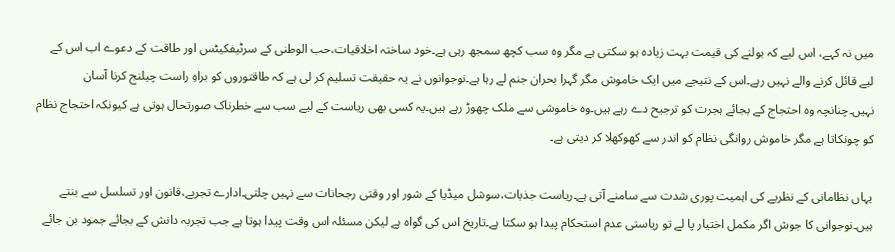میں نہ کہے، اس لیے کہ بولنے کی قیمت بہت زیادہ ہو سکتی ہے مگر وہ سب کچھ سمجھ رہی ہے۔خود ساختہ اخلاقیات،حب الوطنی کے سرٹیفکیٹس اور طاقت کے دعوے اب اس کے لیے قائل کرنے والے نہیں رہے۔اس کے نتیجے میں ایک خاموش مگر گہرا بحران جنم لے رہا ہے۔نوجوانوں نے یہ حقیقت تسلیم کر لی ہے کہ طاقتوروں کو براہِ راست چیلنج کرنا آسان نہیں۔چنانچہ وہ احتجاج کے بجائے ہجرت کو ترجیح دے رہے ہیں۔وہ خاموشی سے ملک چھوڑ رہے ہیں۔یہ کسی بھی ریاست کے لیے سب سے خطرناک صورتحال ہوتی ہے کیونکہ احتجاج نظام کو چونکاتا ہے مگر خاموش روانگی نظام کو اندر سے کھوکھلا کر دیتی ہے۔

یہاں نظامانی کے نظریے کی اہمیت پوری شدت سے سامنے آتی ہے۔ریاست جذبات،سوشل میڈیا کے شور اور وقتی رجحانات سے نہیں چلتی۔ادارے تجربے،قانون اور تسلسل سے بنتے ہیں۔نوجوانی کا جوش اگر مکمل اختیار پا لے تو ریاستی عدم استحکام پیدا ہو سکتا ہے۔تاریخ اس کی گواہ ہے لیکن مسئلہ اس وقت پیدا ہوتا ہے جب تجربہ دانش کے بجائے جمود بن جائے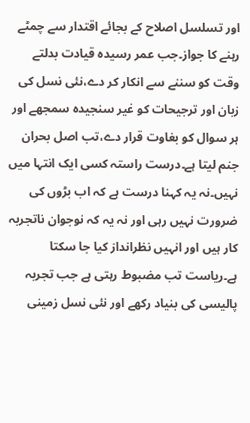اور تسلسل اصلاح کے بجائے اقتدار سے چمٹے رہنے کا جواز۔جب عمر رسیدہ قیادت بدلتے وقت کو سننے سے انکار کر دے،نئی نسل کی زبان اور ترجیحات کو غیر سنجیدہ سمجھے اور ہر سوال کو بغاوت قرار دے،تب اصل بحران جنم لیتا ہے۔درست راستہ کسی ایک انتہا میں نہیں۔نہ یہ کہنا درست ہے کہ اب بڑوں کی ضرورت نہیں رہی اور نہ یہ کہ نوجوان ناتجربہ کار ہیں اور انہیں نظرانداز کیا جا سکتا ہے۔ریاست تب مضبوط رہتی ہے جب تجربہ پالیسی کی بنیاد رکھے اور نئی نسل زمینی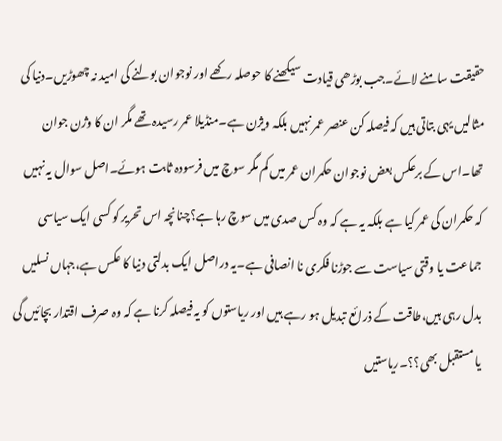حقیقت سامنے لائے۔جب بوڑھی قیادت سیکھنے کا حوصلہ رکھے اور نوجوان بولنے کی امید نہ چھوڑیں۔دنیا کی مثالیں یہی بتاتی ہیں کہ فیصلہ کن عنصر عمر نہیں بلکہ ویژن ہے۔منڈیلا عمر رسیدہ تھے مگر ان کا وژن جوان تھا۔اس کے برعکس بعض نوجوان حکمران عمر میں کم مگر سوچ میں فرسودہ ثابت ہوئے۔اصل سوال یہ نہیں کہ حکمران کی عمر کیا ہے بلکہ یہ ہے کہ وہ کس صدی میں سوچ رہا ہے؟چنانچہ اس تحریر کو کسی ایک سیاسی جماعت یا وقتی سیاست سے جوڑنا فکری نا انصافی ہے۔یہ دراصل ایک بدلتی دنیا کا عکس ہے،جہاں نسلیں بدل رہی ہیں،طاقت کے ذرائع تبدیل ہو رہے ہیں اور ریاستوں کو یہ فیصلہ کرنا ہے کہ وہ صرف اقتدار بچائیں گی یا مستقبل بھی؟؟۔ریاستیں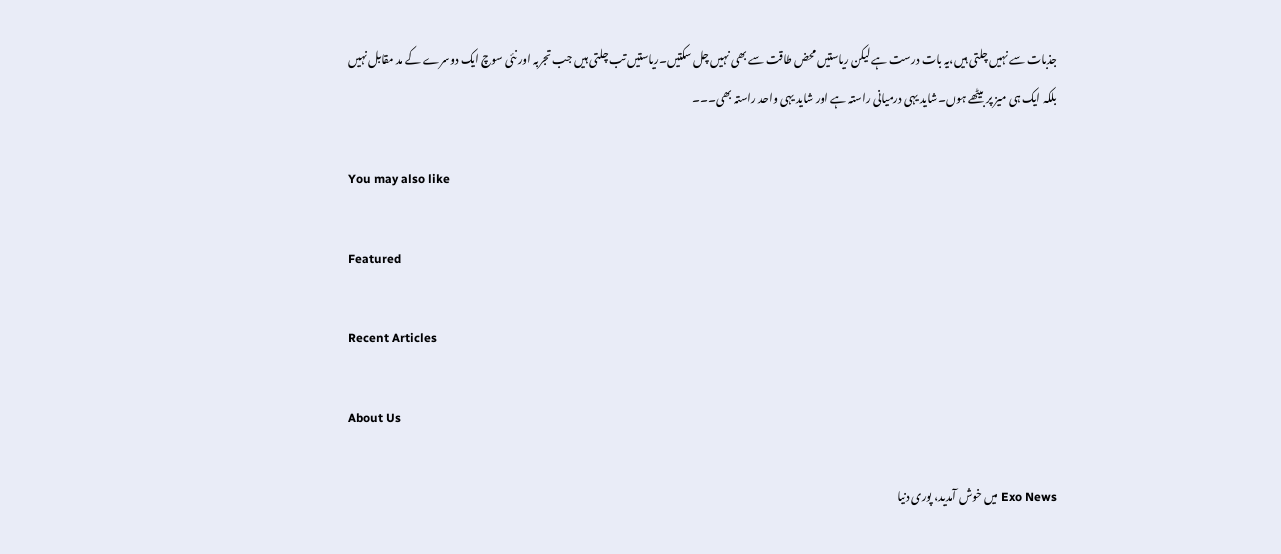جذبات سے نہیں چلتی ہیں،یہ بات درست ہے لیکن ریاستیں محض طاقت سے بھی نہیں چل سکتیں۔ریاستیں تب چلتی ہیں جب تجربہ اور نئی سوچ ایک دوسرے کے مد مقابل نہیں بلکہ ایک ہی میز پر بیٹھے ہوں۔شاید یہی درمیانی راستہ ہے اور شاید یہی واحد راستہ بھی۔۔۔

You may also like

Featured

Recent Articles

About Us

Exo News میں خوش آمدید، پوری دنیا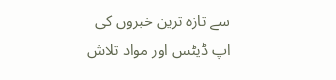سے تازہ ترین خبروں کی اپ ڈیٹس اور مواد تلاش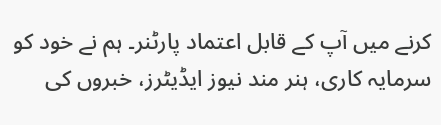کرنے میں آپ کے قابل اعتماد پارٹنر۔ ہم نے خود کو سرمایہ کاری، ہنر مند نیوز ایڈیٹرز، خبروں کی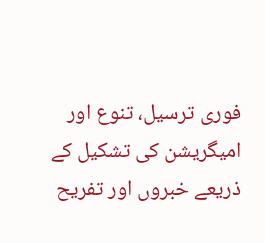فوری ترسیل، تنوع اور امیگریشن کی تشکیل کے ذریعے خبروں اور تفریح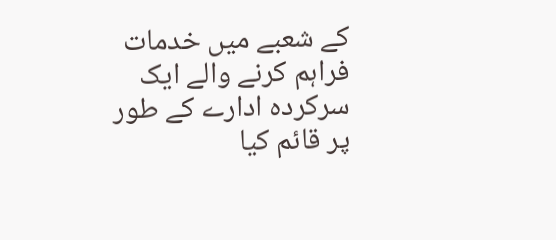کے شعبے میں خدمات فراہم کرنے والے ایک سرکردہ ادارے کے طور پر قائم کیا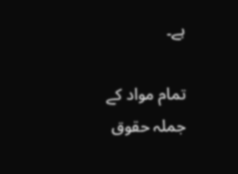ہے۔

تمام مواد کے جملہ حقوق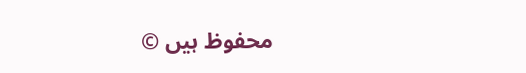محفوظ ہیں ©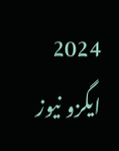2024 ایگزو نیوز